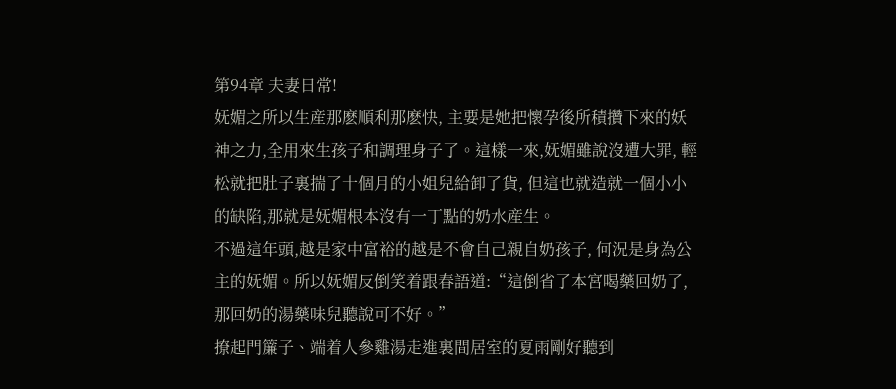第94章 夫妻日常!
妩媚之所以生産那麽順利那麽快, 主要是她把懷孕後所積攢下來的妖神之力,全用來生孩子和調理身子了。這樣一來,妩媚雖說沒遭大罪, 輕松就把肚子裏揣了十個月的小姐兒給卸了貨, 但這也就造就一個小小的缺陷,那就是妩媚根本沒有一丁點的奶水産生。
不過這年頭,越是家中富裕的越是不會自己親自奶孩子, 何況是身為公主的妩媚。所以妩媚反倒笑着跟春語道:“這倒省了本宮喝藥回奶了, 那回奶的湯藥味兒聽說可不好。”
撩起門簾子、端着人參雞湯走進裏間居室的夏雨剛好聽到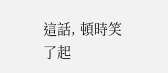這話, 頓時笑了起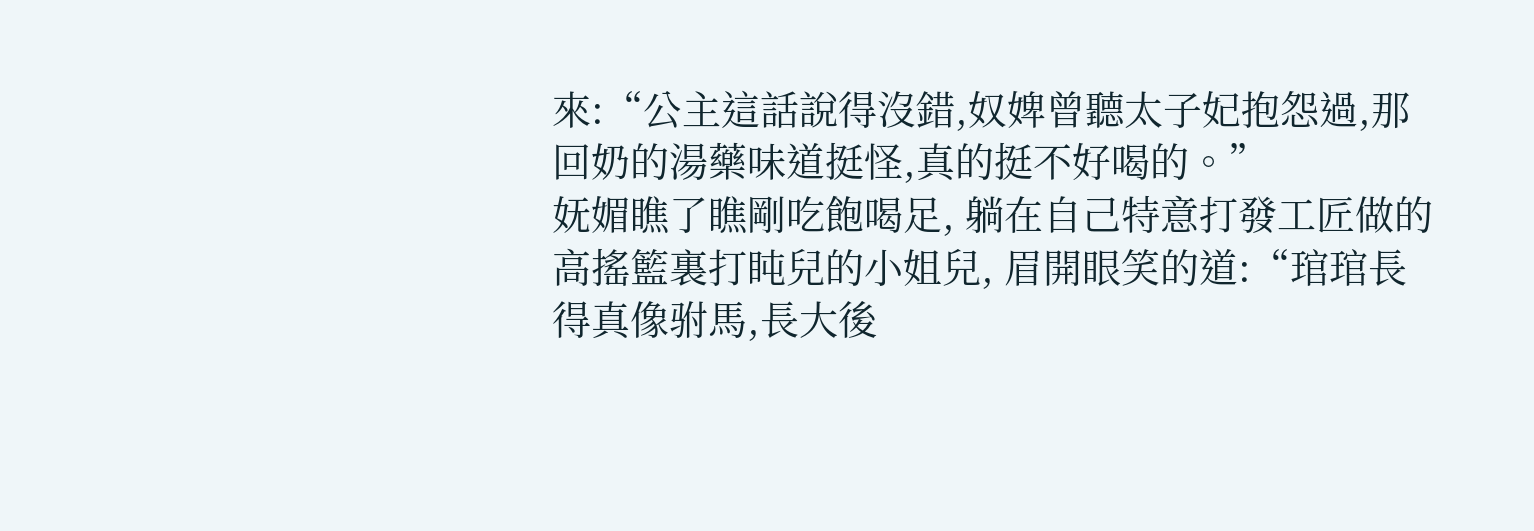來:“公主這話說得沒錯,奴婢曾聽太子妃抱怨過,那回奶的湯藥味道挺怪,真的挺不好喝的。”
妩媚瞧了瞧剛吃飽喝足, 躺在自己特意打發工匠做的高搖籃裏打盹兒的小姐兒, 眉開眼笑的道:“琯琯長得真像驸馬,長大後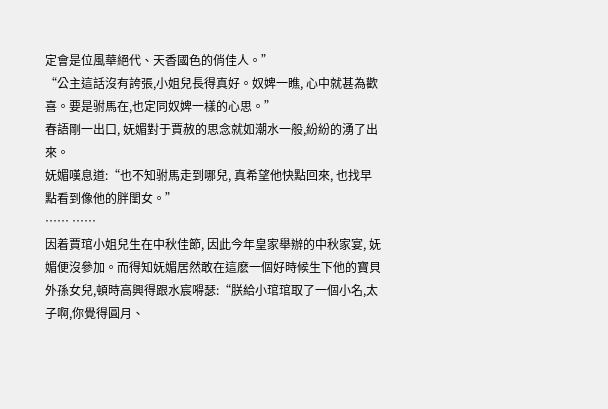定會是位風華絕代、天香國色的俏佳人。”
“公主這話沒有誇張,小姐兒長得真好。奴婢一瞧, 心中就甚為歡喜。要是驸馬在,也定同奴婢一樣的心思。”
春語剛一出口, 妩媚對于賈赦的思念就如潮水一般,紛紛的湧了出來。
妩媚嘆息道:“也不知驸馬走到哪兒, 真希望他快點回來, 也找早點看到像他的胖閨女。”
…… ……
因着賈琯小姐兒生在中秋佳節, 因此今年皇家舉辦的中秋家宴, 妩媚便沒參加。而得知妩媚居然敢在這麽一個好時候生下他的寶貝外孫女兒,頓時高興得跟水宸嘚瑟:“朕給小琯琯取了一個小名,太子啊,你覺得圓月、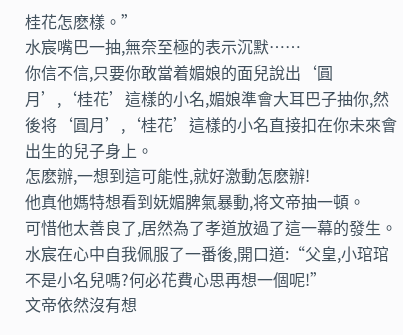桂花怎麽樣。”
水宸嘴巴一抽,無奈至極的表示沉默……
你信不信,只要你敢當着媚娘的面兒說出‘圓月’,‘桂花’這樣的小名,媚娘準會大耳巴子抽你,然後将‘圓月’,‘桂花’這樣的小名直接扣在你未來會出生的兒子身上。
怎麽辦,一想到這可能性,就好激動怎麽辦!
他真他媽特想看到妩媚脾氣暴動,将文帝抽一頓。
可惜他太善良了,居然為了孝道放過了這一幕的發生。水宸在心中自我佩服了一番後,開口道:“父皇,小琯琯不是小名兒嗎?何必花費心思再想一個呢!”
文帝依然沒有想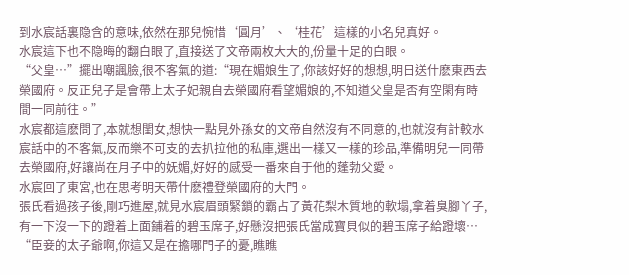到水宸話裏隐含的意味,依然在那兒惋惜‘圓月’、‘桂花’這樣的小名兒真好。
水宸這下也不隐晦的翻白眼了,直接送了文帝兩枚大大的,份量十足的白眼。
“父皇…”擺出嘲諷臉,很不客氣的道:“現在媚娘生了,你該好好的想想,明日送什麽東西去榮國府。反正兒子是會帶上太子妃親自去榮國府看望媚娘的,不知道父皇是否有空閑有時間一同前往。”
水宸都這麽問了,本就想閨女,想快一點見外孫女的文帝自然沒有不同意的,也就沒有計較水宸話中的不客氣,反而樂不可支的去扒拉他的私庫,選出一樣又一樣的珍品,準備明兒一同帶去榮國府,好讓尚在月子中的妩媚,好好的感受一番來自于他的蓬勃父愛。
水宸回了東宮,也在思考明天帶什麽禮登榮國府的大門。
張氏看過孩子後,剛巧進屋,就見水宸眉頭緊鎖的霸占了黃花梨木質地的軟塌,拿着臭腳丫子,有一下沒一下的蹬着上面鋪着的碧玉席子,好懸沒把張氏當成寶貝似的碧玉席子給蹬壞…
“臣妾的太子爺啊,你這又是在擔哪門子的憂,瞧瞧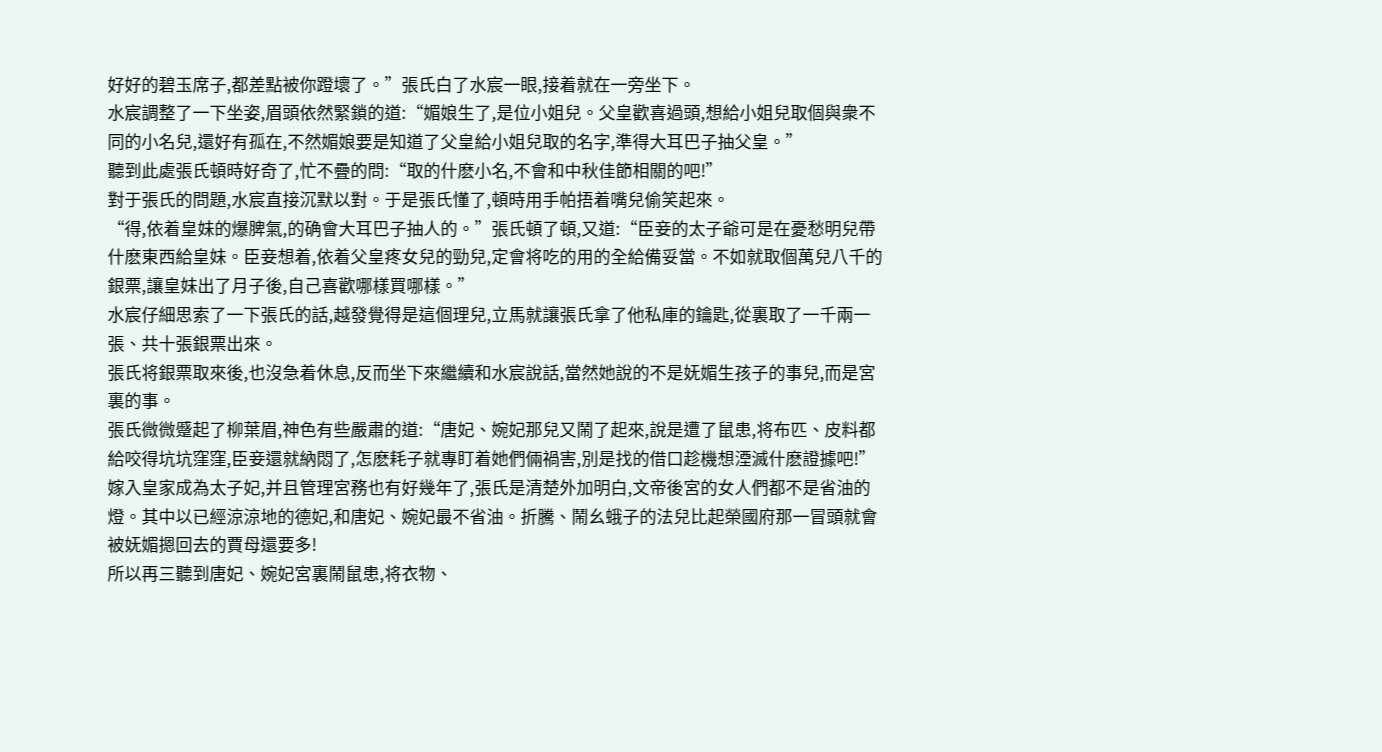好好的碧玉席子,都差點被你蹬壞了。”張氏白了水宸一眼,接着就在一旁坐下。
水宸調整了一下坐姿,眉頭依然緊鎖的道:“媚娘生了,是位小姐兒。父皇歡喜過頭,想給小姐兒取個與衆不同的小名兒,還好有孤在,不然媚娘要是知道了父皇給小姐兒取的名字,準得大耳巴子抽父皇。”
聽到此處張氏頓時好奇了,忙不疊的問:“取的什麽小名,不會和中秋佳節相關的吧!”
對于張氏的問題,水宸直接沉默以對。于是張氏懂了,頓時用手帕捂着嘴兒偷笑起來。
“得,依着皇妹的爆脾氣,的确會大耳巴子抽人的。”張氏頓了頓,又道:“臣妾的太子爺可是在憂愁明兒帶什麽東西給皇妹。臣妾想着,依着父皇疼女兒的勁兒,定會将吃的用的全給備妥當。不如就取個萬兒八千的銀票,讓皇妹出了月子後,自己喜歡哪樣買哪樣。”
水宸仔細思索了一下張氏的話,越發覺得是這個理兒,立馬就讓張氏拿了他私庫的鑰匙,從裏取了一千兩一張、共十張銀票出來。
張氏将銀票取來後,也沒急着休息,反而坐下來繼續和水宸說話,當然她說的不是妩媚生孩子的事兒,而是宮裏的事。
張氏微微蹙起了柳葉眉,神色有些嚴肅的道:“唐妃、婉妃那兒又鬧了起來,說是遭了鼠患,将布匹、皮料都給咬得坑坑窪窪,臣妾還就納悶了,怎麽耗子就專盯着她們倆禍害,別是找的借口趁機想湮滅什麽證據吧!”
嫁入皇家成為太子妃,并且管理宮務也有好幾年了,張氏是清楚外加明白,文帝後宮的女人們都不是省油的燈。其中以已經涼涼地的德妃,和唐妃、婉妃最不省油。折騰、鬧幺蛾子的法兒比起榮國府那一冒頭就會被妩媚摁回去的賈母還要多!
所以再三聽到唐妃、婉妃宮裏鬧鼠患,将衣物、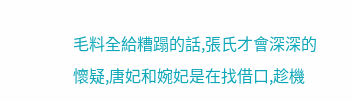毛料全給糟蹋的話,張氏才會深深的懷疑,唐妃和婉妃是在找借口,趁機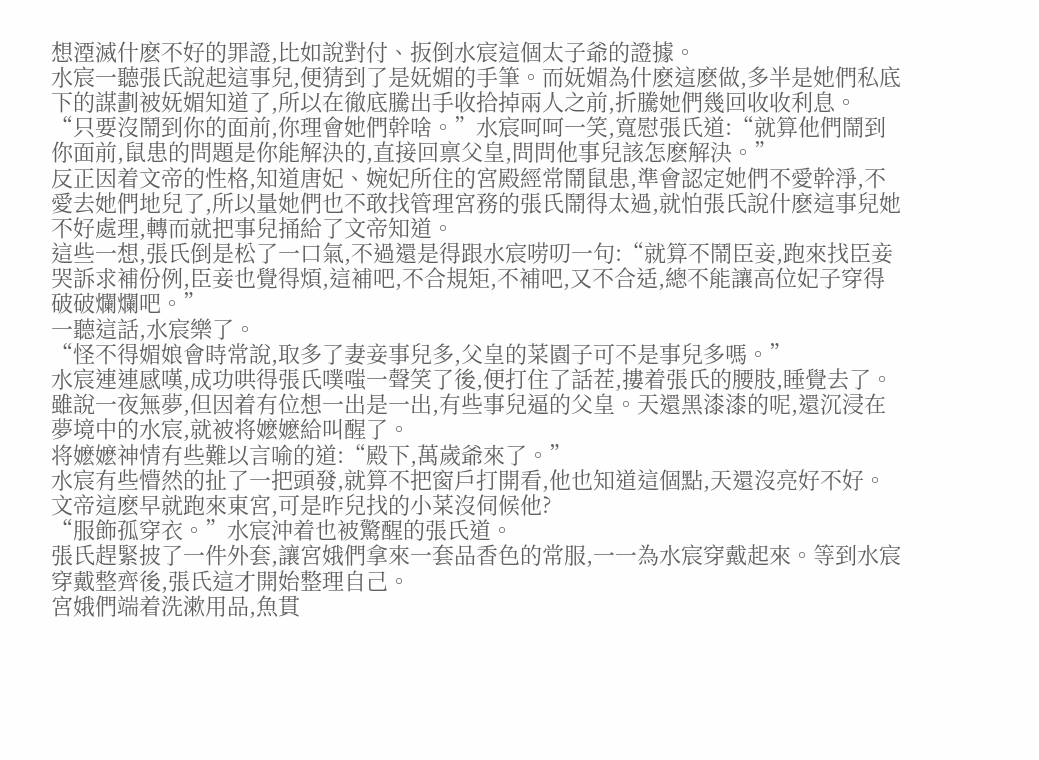想湮滅什麽不好的罪證,比如說對付、扳倒水宸這個太子爺的證據。
水宸一聽張氏說起這事兒,便猜到了是妩媚的手筆。而妩媚為什麽這麽做,多半是她們私底下的謀劃被妩媚知道了,所以在徹底騰出手收拾掉兩人之前,折騰她們幾回收收利息。
“只要沒鬧到你的面前,你理會她們幹啥。”水宸呵呵一笑,寬慰張氏道:“就算他們鬧到你面前,鼠患的問題是你能解決的,直接回禀父皇,問問他事兒該怎麽解決。”
反正因着文帝的性格,知道唐妃、婉妃所住的宮殿經常鬧鼠患,準會認定她們不愛幹淨,不愛去她們地兒了,所以量她們也不敢找管理宮務的張氏鬧得太過,就怕張氏說什麽這事兒她不好處理,轉而就把事兒捅給了文帝知道。
這些一想,張氏倒是松了一口氣,不過還是得跟水宸唠叨一句:“就算不鬧臣妾,跑來找臣妾哭訴求補份例,臣妾也覺得煩,這補吧,不合規矩,不補吧,又不合适,總不能讓高位妃子穿得破破爛爛吧。”
一聽這話,水宸樂了。
“怪不得媚娘會時常說,取多了妻妾事兒多,父皇的菜園子可不是事兒多嗎。”
水宸連連感嘆,成功哄得張氏噗嗤一聲笑了後,便打住了話茬,摟着張氏的腰肢,睡覺去了。雖說一夜無夢,但因着有位想一出是一出,有些事兒逼的父皇。天還黑漆漆的呢,還沉浸在夢境中的水宸,就被将嬷嬷給叫醒了。
将嬷嬷神情有些難以言喻的道:“殿下,萬歲爺來了。”
水宸有些懵然的扯了一把頭發,就算不把窗戶打開看,他也知道這個點,天還沒亮好不好。文帝這麽早就跑來東宮,可是昨兒找的小菜沒伺候他?
“服飾孤穿衣。”水宸沖着也被驚醒的張氏道。
張氏趕緊披了一件外套,讓宮娥們拿來一套品香色的常服,一一為水宸穿戴起來。等到水宸穿戴整齊後,張氏這才開始整理自己。
宮娥們端着洗漱用品,魚貫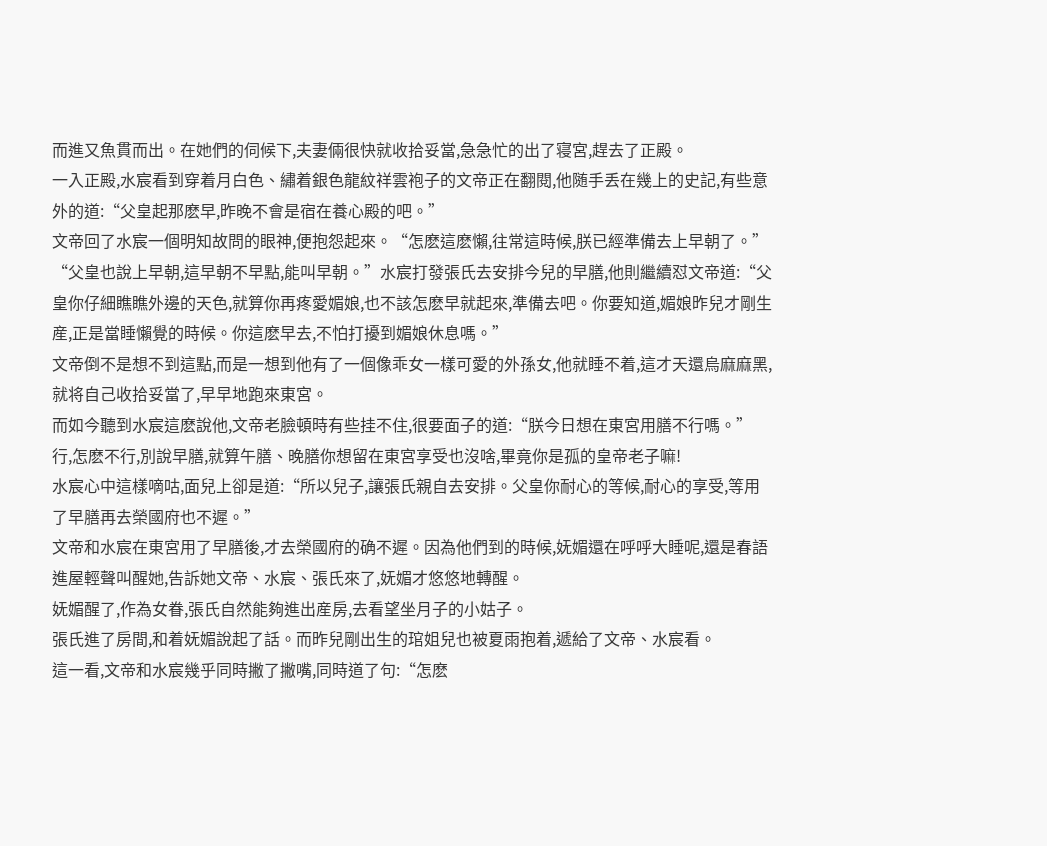而進又魚貫而出。在她們的伺候下,夫妻倆很快就收拾妥當,急急忙的出了寝宮,趕去了正殿。
一入正殿,水宸看到穿着月白色、繡着銀色龍紋祥雲袍子的文帝正在翻閱,他随手丢在幾上的史記,有些意外的道:“父皇起那麽早,昨晚不會是宿在養心殿的吧。”
文帝回了水宸一個明知故問的眼神,便抱怨起來。“怎麽這麽懶,往常這時候,朕已經準備去上早朝了。”
“父皇也說上早朝,這早朝不早點,能叫早朝。”水宸打發張氏去安排今兒的早膳,他則繼續怼文帝道:“父皇你仔細瞧瞧外邊的天色,就算你再疼愛媚娘,也不該怎麽早就起來,準備去吧。你要知道,媚娘昨兒才剛生産,正是當睡懶覺的時候。你這麽早去,不怕打擾到媚娘休息嗎。”
文帝倒不是想不到這點,而是一想到他有了一個像乖女一樣可愛的外孫女,他就睡不着,這才天還烏麻麻黑,就将自己收拾妥當了,早早地跑來東宮。
而如今聽到水宸這麽說他,文帝老臉頓時有些挂不住,很要面子的道:“朕今日想在東宮用膳不行嗎。”
行,怎麽不行,別說早膳,就算午膳、晚膳你想留在東宮享受也沒啥,畢竟你是孤的皇帝老子嘛!
水宸心中這樣嘀咕,面兒上卻是道:“所以兒子,讓張氏親自去安排。父皇你耐心的等候,耐心的享受,等用了早膳再去榮國府也不遲。”
文帝和水宸在東宮用了早膳後,才去榮國府的确不遲。因為他們到的時候,妩媚還在呼呼大睡呢,還是春語進屋輕聲叫醒她,告訴她文帝、水宸、張氏來了,妩媚才悠悠地轉醒。
妩媚醒了,作為女眷,張氏自然能夠進出産房,去看望坐月子的小姑子。
張氏進了房間,和着妩媚說起了話。而昨兒剛出生的琯姐兒也被夏雨抱着,遞給了文帝、水宸看。
這一看,文帝和水宸幾乎同時撇了撇嘴,同時道了句:“怎麽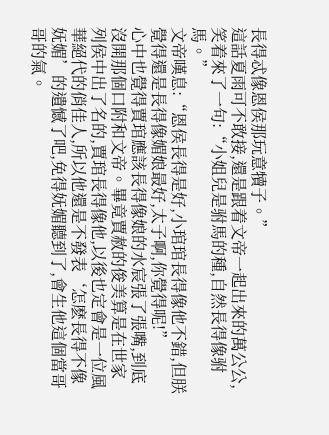長得忒像恩侯那玩意犢子。”
這話夏雨可不敢接,還是跟着文帝一起出來的萬公公,笑着來了一句:“小姐兒是驸馬的種,自然長得像驸馬。”
文帝嘆息:“恩侯長得是好,小琯琯長得像他不錯,但朕覺得還是長得像媚娘最好,太子啊,你覺得呢!”
心中也覺得賈琯應該長得像娘的水宸張了張嘴,到底沒開那個口附和文帝。畢竟賈赦的俊美算是在世家列侯中出了名的,賈琯長得像他,以後也定會是一位風華絕代的俏佳人,所以他還是不發表‘怎麽長得不像妩媚’的遺憾了吧,免得妩媚聽到了,會生他這個當哥哥的氣。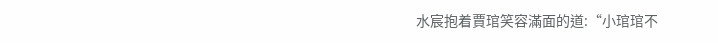水宸抱着賈琯笑容滿面的道:“小琯琯不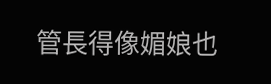管長得像媚娘也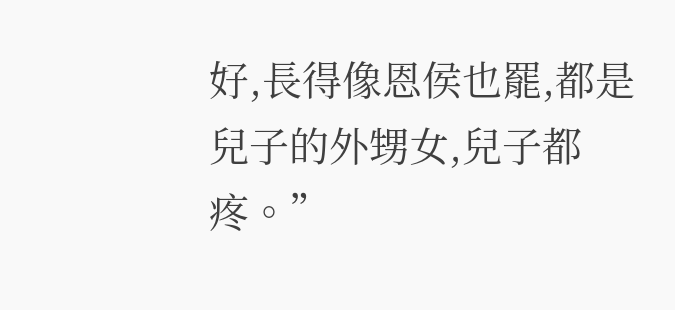好,長得像恩侯也罷,都是兒子的外甥女,兒子都疼。”